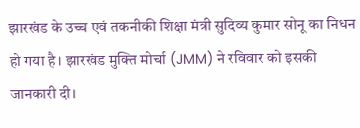झारखंड के उच्च एवं तकनीकी शिक्षा मंत्री सुदिव्य कुमार सोनू का निधन हो गया है। झारखंड मुक्ति मोर्चा (JMM) ने रविवार को इसकी जानकारी दी।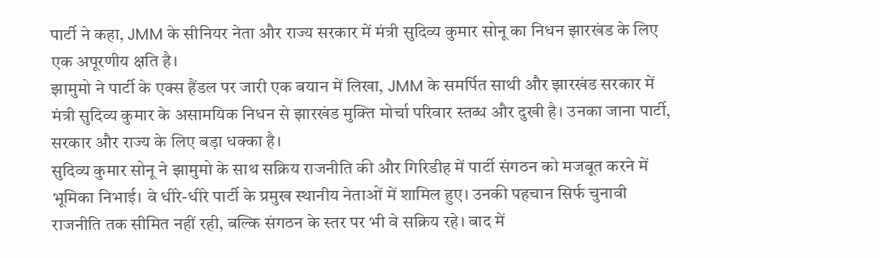पार्टी ने कहा, JMM के सीनियर नेता और राज्य सरकार में मंत्री सुदिव्य कुमार सोनू का निधन झारखंड के लिए एक अपूरणीय क्षति है।
झामुमो ने पार्टी के एक्स हैंडल पर जारी एक बयान में लिखा, JMM के समर्पित साथी और झारखंड सरकार में मंत्री सुदिव्य कुमार के असामयिक निधन से झारखंड मुक्ति मोर्चा परिवार स्तब्ध और दुखी है। उनका जाना पार्टी, सरकार और राज्य के लिए बड़ा धक्का है।
सुदिव्य कुमार सोनू ने झामुमो के साथ सक्रिय राजनीति की और गिरिडीह में पार्टी संगठन को मजबूत करने में भूमिका निभाई। वे धीरे-धीरे पार्टी के प्रमुख स्थानीय नेताओं में शामिल हुए। उनकी पहचान सिर्फ चुनावी राजनीति तक सीमित नहीं रही, बल्कि संगठन के स्तर पर भी वे सक्रिय रहे। बाद में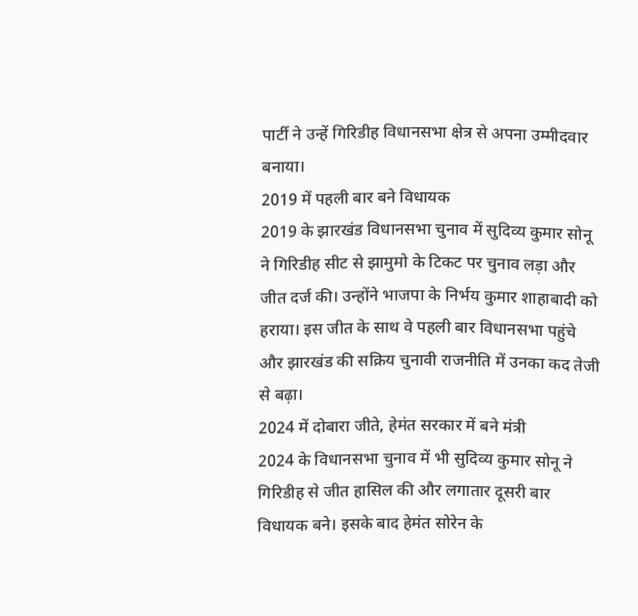पार्टी ने उन्हें गिरिडीह विधानसभा क्षेत्र से अपना उम्मीदवार बनाया।
2019 में पहली बार बने विधायक
2019 के झारखंड विधानसभा चुनाव में सुदिव्य कुमार सोनू ने गिरिडीह सीट से झामुमो के टिकट पर चुनाव लड़ा और जीत दर्ज की। उन्होंने भाजपा के निर्भय कुमार शाहाबादी को हराया। इस जीत के साथ वे पहली बार विधानसभा पहुंचे और झारखंड की सक्रिय चुनावी राजनीति में उनका कद तेजी से बढ़ा।
2024 में दोबारा जीते, हेमंत सरकार में बने मंत्री
2024 के विधानसभा चुनाव में भी सुदिव्य कुमार सोनू ने गिरिडीह से जीत हासिल की और लगातार दूसरी बार विधायक बने। इसके बाद हेमंत सोरेन के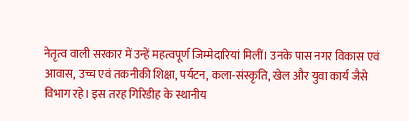नेतृत्व वाली सरकार में उन्हें महत्वपूर्ण जिम्मेदारियां मिलीं। उनके पास नगर विकास एवं आवास, उच्च एवं तकनीकी शिक्षा, पर्यटन, कला-संस्कृति, खेल और युवा कार्य जैसे विभाग रहे। इस तरह गिरिडीह के स्थानीय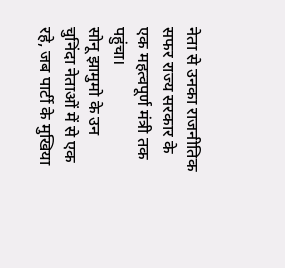नेता से उनका राजनीतिक सफर राज्य सरकार के एक महत्वपूर्ण मंत्री तक पहुंचा।
सोनू झामुमो के उन चुनिंदा नेताओं में से एक रहे, जब पार्टी के मुखिया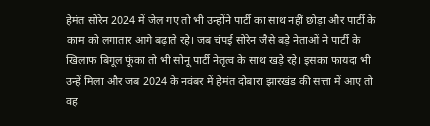हेमंत सोरेन 2024 में जेल गए तो भी उन्होंने पार्टी का साथ नहीं छोड़ा और पार्टी के काम को लगातार आगे बढ़ाते रहे। जब चंपई सोरेन जैसे बड़े नेताओं ने पार्टी के खिलाफ बिगूल फूंका तो भी सोनू पार्टी नेतृत्व के साथ खड़े रहे। इसका फायदा भी उन्हें मिला और जब 2024 के नवंबर में हेमंत दोबारा झारखंड की सत्ता में आए तो वह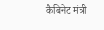कैबिनेट मंत्री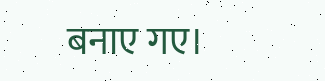बनाए गए।